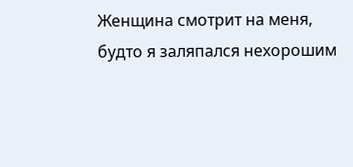Женщина смотрит на меня, будто я заляпался нехорошим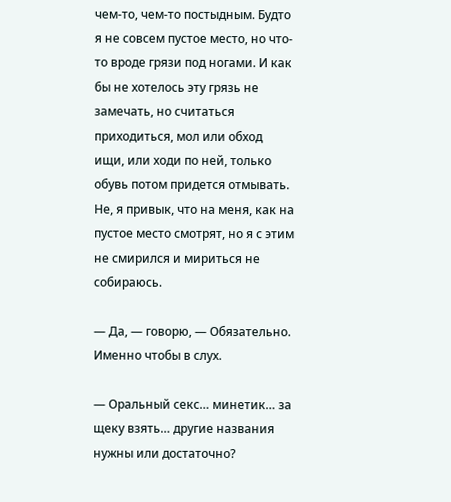чем-то, чем-то постыдным. Будто я не совсем пустое место, но что-то вроде грязи под ногами. И как бы не хотелось эту грязь не замечать, но считаться приходиться, мол или обход ищи, или ходи по ней, только обувь потом придется отмывать. Не, я привык, что на меня, как на пустое место смотрят, но я с этим не смирился и мириться не собираюсь.

— Да, — говорю, — Обязательно. Именно чтобы в слух.

— Оральный секс… минетик… за щеку взять… другие названия нужны или достаточно?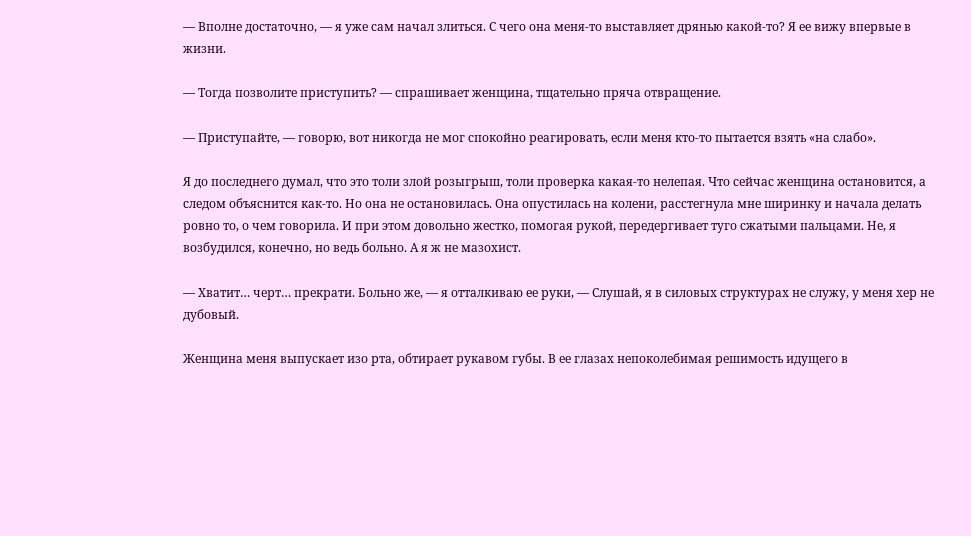— Вполне достаточно, — я уже сам начал злиться. С чего она меня-то выставляет дрянью какой-то? Я ее вижу впервые в жизни.

— Тогда позволите приступить? — спрашивает женщина, тщательно пряча отвращение.

— Приступайте, — говорю, вот никогда не мог спокойно реагировать, если меня кто-то пытается взять «на слабо».

Я до последнего думал, что это толи злой розыгрыш, толи проверка какая-то нелепая. Что сейчас женщина остановится, а следом объяснится как-то. Но она не остановилась. Она опустилась на колени, расстегнула мне ширинку и начала делать ровно то, о чем говорила. И при этом довольно жестко, помогая рукой, передергивает туго сжатыми пальцами. Не, я возбудился, конечно, но ведь больно. А я ж не мазохист.

— Хватит… черт… прекрати. Больно же, — я отталкиваю ее руки, — Слушай, я в силовых структурах не служу, у меня хер не дубовый.

Женщина меня выпускает изо рта, обтирает рукавом губы. В ее глазах непоколебимая решимость идущего в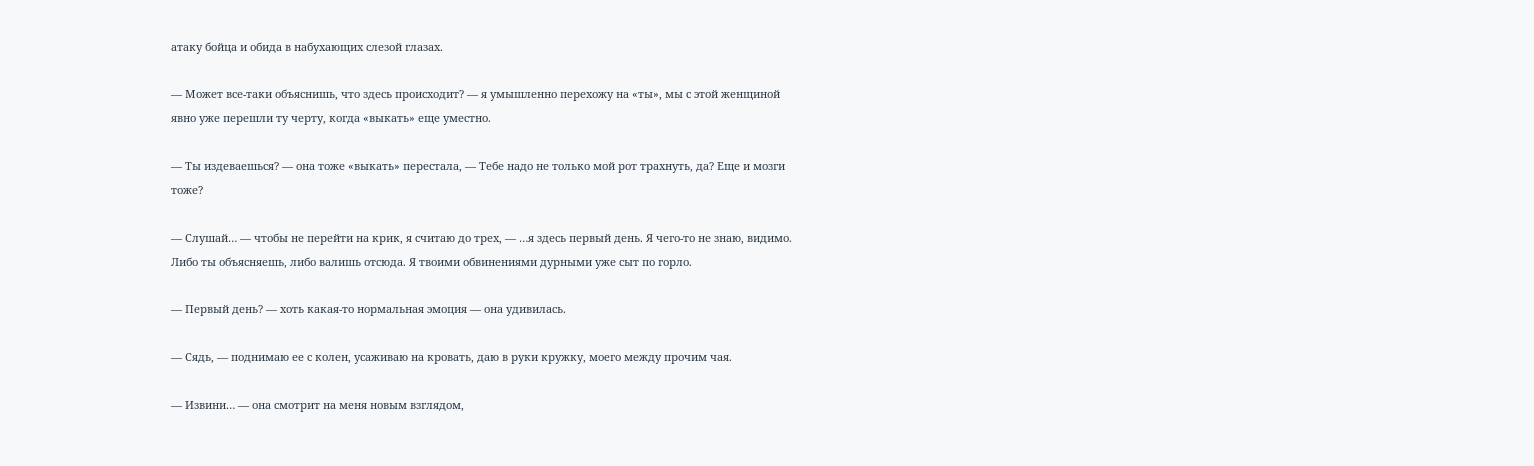атаку бойца и обида в набухающих слезой глазах.

— Может все-таки объяснишь, что здесь происходит? — я умышленно перехожу на «ты», мы с этой женщиной явно уже перешли ту черту, когда «выкать» еще уместно.

— Ты издеваешься? — она тоже «выкать» перестала, — Тебе надо не только мой рот трахнуть, да? Еще и мозги тоже?

— Слушай… — чтобы не перейти на крик, я считаю до трех, — …я здесь первый день. Я чего-то не знаю, видимо. Либо ты объясняешь, либо валишь отсюда. Я твоими обвинениями дурными уже сыт по горло.

— Первый день? — хоть какая-то нормальная эмоция — она удивилась.

— Сядь, — поднимаю ее с колен, усаживаю на кровать, даю в руки кружку, моего между прочим чая.

— Извини… — она смотрит на меня новым взглядом,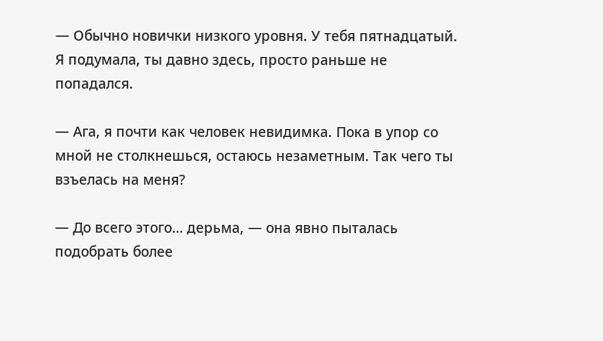— Обычно новички низкого уровня. У тебя пятнадцатый. Я подумала, ты давно здесь, просто раньше не попадался.

— Ага, я почти как человек невидимка. Пока в упор со мной не столкнешься, остаюсь незаметным. Так чего ты взъелась на меня?

— До всего этого… дерьма, — она явно пыталась подобрать более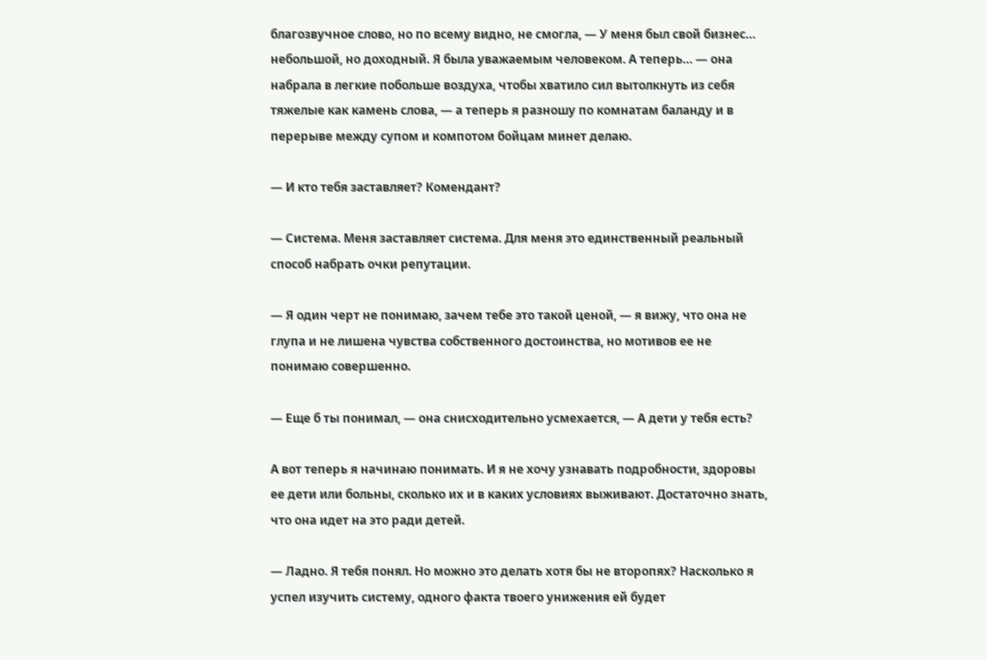благозвучное слово, но по всему видно, не смогла, — У меня был свой бизнес… небольшой, но доходный. Я была уважаемым человеком. А теперь… — она набрала в легкие побольше воздуха, чтобы хватило сил вытолкнуть из себя тяжелые как камень слова, — а теперь я разношу по комнатам баланду и в перерыве между супом и компотом бойцам минет делаю.

— И кто тебя заставляет? Комендант?

— Система. Меня заставляет система. Для меня это единственный реальный способ набрать очки репутации.

— Я один черт не понимаю, зачем тебе это такой ценой, — я вижу, что она не глупа и не лишена чувства собственного достоинства, но мотивов ее не понимаю совершенно.

— Еще б ты понимал, — она снисходительно усмехается, — А дети у тебя есть?

А вот теперь я начинаю понимать. И я не хочу узнавать подробности, здоровы ее дети или больны, сколько их и в каких условиях выживают. Достаточно знать, что она идет на это ради детей.

— Ладно. Я тебя понял. Но можно это делать хотя бы не второпях? Насколько я успел изучить систему, одного факта твоего унижения ей будет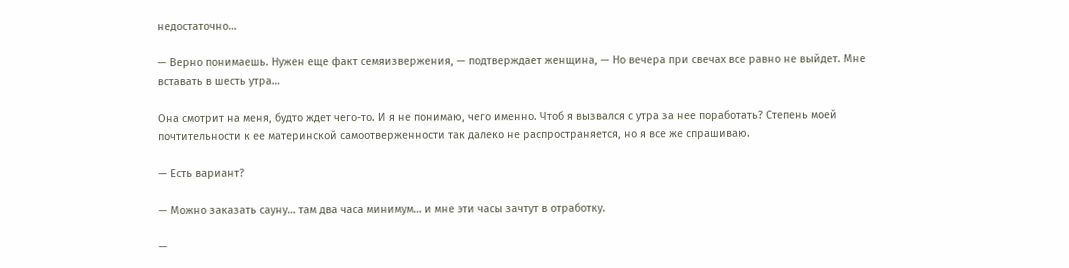недостаточно…

— Верно понимаешь. Нужен еще факт семяизвержения, — подтверждает женщина, — Но вечера при свечах все равно не выйдет. Мне вставать в шесть утра…

Она смотрит на меня, будто ждет чего-то. И я не понимаю, чего именно. Чтоб я вызвался с утра за нее поработать? Степень моей почтительности к ее материнской самоотверженности так далеко не распространяется, но я все же спрашиваю.

— Есть вариант?

— Можно заказать сауну… там два часа минимум… и мне эти часы зачтут в отработку.

—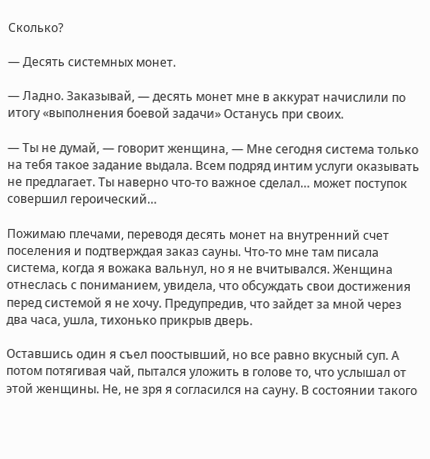Сколько?

— Десять системных монет.

— Ладно. Заказывай, — десять монет мне в аккурат начислили по итогу «выполнения боевой задачи» Останусь при своих.

— Ты не думай, — говорит женщина, — Мне сегодня система только на тебя такое задание выдала. Всем подряд интим услуги оказывать не предлагает. Ты наверно что-то важное сделал… может поступок совершил героический…

Пожимаю плечами, переводя десять монет на внутренний счет поселения и подтверждая заказ сауны. Что-то мне там писала система, когда я вожака вальнул, но я не вчитывался. Женщина отнеслась с пониманием, увидела, что обсуждать свои достижения перед системой я не хочу. Предупредив, что зайдет за мной через два часа, ушла, тихонько прикрыв дверь.

Оставшись один я съел поостывший, но все равно вкусный суп. А потом потягивая чай, пытался уложить в голове то, что услышал от этой женщины. Не, не зря я согласился на сауну. В состоянии такого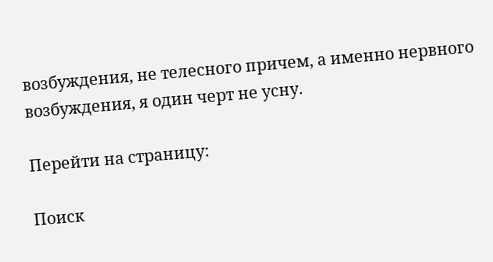возбуждения, не телесного причем, а именно нервного возбуждения, я один черт не усну.

Перейти на страницу:

Поиск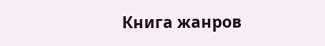Книга жанров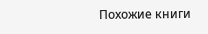Похожие книги